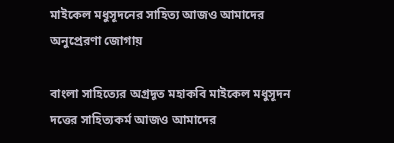মাইকেল মধুসূদনের সাহিত্য আজও আমাদের অনুপ্রেরণা জোগায়

বাংলা সাহিত্যের অগ্রদূত মহাকবি মাইকেল মধুসূদন দত্তের সাহিত্যকর্ম আজও আমাদের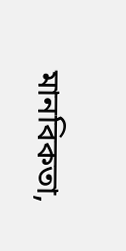মানবিকতা,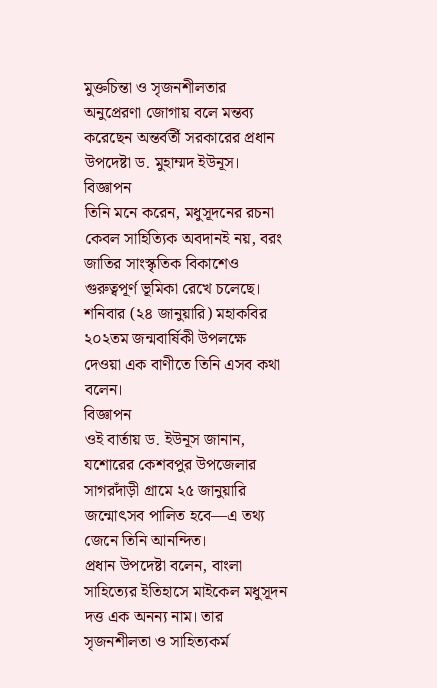মুক্তচিন্তা ও সৃজনশীলতার অনুপ্রেরণা জোগায় বলে মন্তব্য করেছেন অন্তর্বর্তী সরকারের প্রধান উপদেষ্টা ড. মুহাম্মদ ইউনূস।
বিজ্ঞাপন
তিনি মনে করেন, মধুসূদনের রচনা কেবল সাহিত্যিক অবদানই নয়, বরং জাতির সাংস্কৃতিক বিকাশেও গুরুত্বপূর্ণ ভূমিকা রেখে চলেছে।
শনিবার (২৪ জানুয়ারি) মহাকবির ২০২তম জন্মবার্ষিকী উপলক্ষে দেওয়া এক বাণীতে তিনি এসব কথা বলেন।
বিজ্ঞাপন
ওই বার্তায় ড. ইউনূস জানান, যশোরের কেশবপুর উপজেলার সাগরদাঁড়ী গ্রামে ২৫ জানুয়ারি জন্মোৎসব পালিত হবে—এ তথ্য জেনে তিনি আনন্দিত।
প্রধান উপদেষ্টা বলেন, বাংলা সাহিত্যের ইতিহাসে মাইকেল মধুসূদন দত্ত এক অনন্য নাম। তার সৃজনশীলতা ও সাহিত্যকর্ম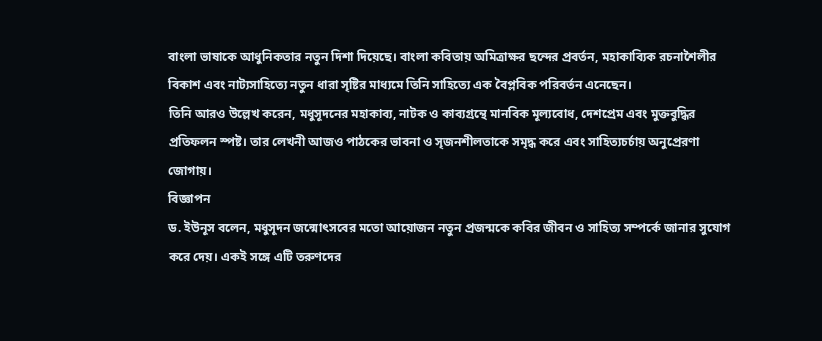বাংলা ভাষাকে আধুনিকতার নতুন দিশা দিয়েছে। বাংলা কবিতায় অমিত্রাক্ষর ছন্দের প্রবর্তন, মহাকাব্যিক রচনাশৈলীর বিকাশ এবং নাট্যসাহিত্যে নতুন ধারা সৃষ্টির মাধ্যমে তিনি সাহিত্যে এক বৈপ্লবিক পরিবর্তন এনেছেন।
তিনি আরও উল্লেখ করেন, মধুসূদনের মহাকাব্য, নাটক ও কাব্যগ্রন্থে মানবিক মূল্যবোধ, দেশপ্রেম এবং মুক্তবুদ্ধির প্রতিফলন স্পষ্ট। তার লেখনী আজও পাঠকের ভাবনা ও সৃজনশীলতাকে সমৃদ্ধ করে এবং সাহিত্যচর্চায় অনুপ্রেরণা জোগায়।
বিজ্ঞাপন
ড. ইউনূস বলেন, মধুসূদন জন্মোৎসবের মতো আয়োজন নতুন প্রজন্মকে কবির জীবন ও সাহিত্য সম্পর্কে জানার সুযোগ করে দেয়। একই সঙ্গে এটি তরুণদের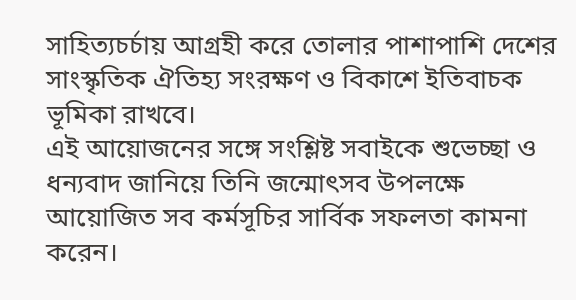সাহিত্যচর্চায় আগ্রহী করে তোলার পাশাপাশি দেশের সাংস্কৃতিক ঐতিহ্য সংরক্ষণ ও বিকাশে ইতিবাচক ভূমিকা রাখবে।
এই আয়োজনের সঙ্গে সংশ্লিষ্ট সবাইকে শুভেচ্ছা ও ধন্যবাদ জানিয়ে তিনি জন্মোৎসব উপলক্ষে আয়োজিত সব কর্মসূচির সার্বিক সফলতা কামনা করেন।